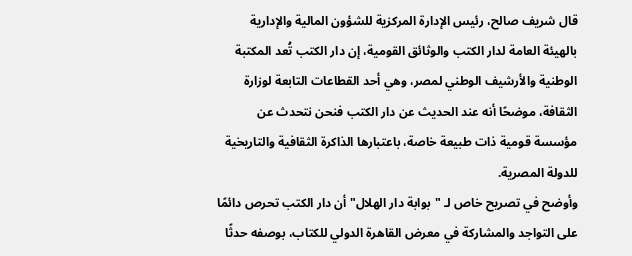قال شريف صالح، رئيس الإدارة المركزية للشؤون المالية والإدارية بالهيئة العامة لدار الكتب والوثائق القومية، إن دار الكتب تُعد المكتبة الوطنية والأرشيف الوطني لمصر، وهي أحد القطاعات التابعة لوزارة الثقافة، موضحًا أنه عند الحديث عن دار الكتب فنحن نتحدث عن مؤسسة قومية ذات طبيعة خاصة، باعتبارها الذاكرة الثقافية والتاريخية للدولة المصرية.
وأوضح في تصريح خاص لـ "بوابة دار الهلال" أن دار الكتب تحرص دائمًا على التواجد والمشاركة في معرض القاهرة الدولي للكتاب، بوصفه حدثًا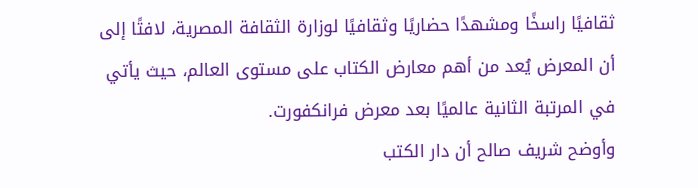ثقافيًا راسخًا ومشهدًا حضاريًا وثقافيًا لوزارة الثقافة المصرية، لافتًا إلى أن المعرض يُعد من أهم معارض الكتاب على مستوى العالم، حيث يأتي في المرتبة الثانية عالميًا بعد معرض فرانكفورت.
وأوضح شريف صالح أن دار الكتب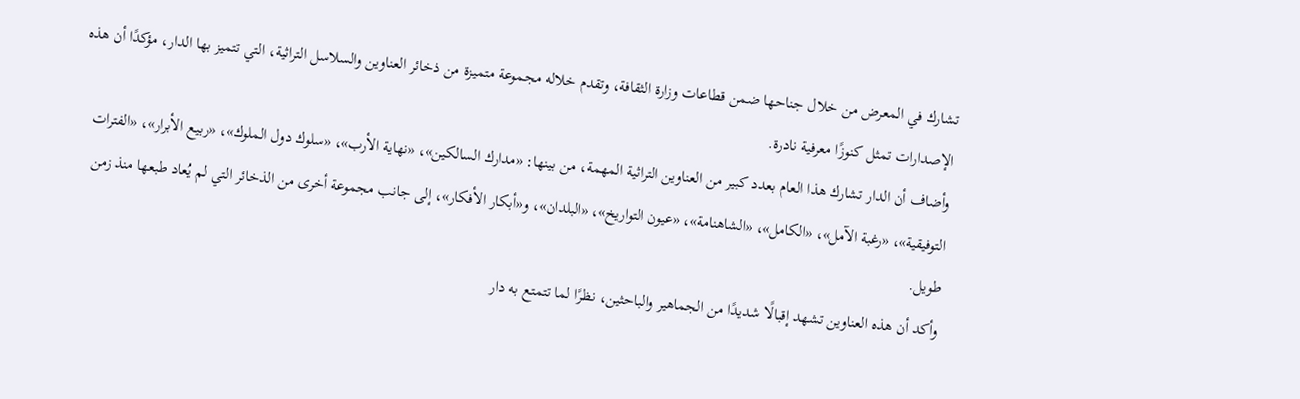تشارك في المعرض من خلال جناحها ضمن قطاعات وزارة الثقافة، وتقدم خلاله مجموعة متميزة من ذخائر العناوين والسلاسل التراثية، التي تتميز بها الدار، مؤكدًا أن هذه الإصدارات تمثل كنوزًا معرفية نادرة.
وأضاف أن الدار تشارك هذا العام بعدد كبير من العناوين التراثية المهمة، من بينها: «مدارك السالكين»، «نهاية الأرب»، «سلوك دول الملوك»، «ربيع الأبرار»، «الفترات التوفيقية»، «رغبة الآمل»، «الكامل»، «الشاهنامة»، «عيون التواريخ»، «البلدان»، و«أبكار الأفكار»، إلى جانب مجموعة أخرى من الذخائر التي لم يُعاد طبعها منذ زمن طويل.
وأكد أن هذه العناوين تشهد إقبالًا شديدًا من الجماهير والباحثين، نظرًا لما تتمتع به دار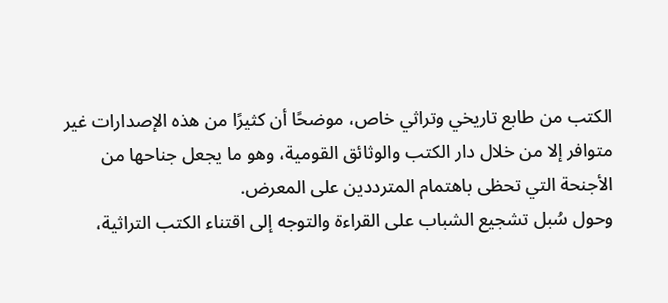الكتب من طابع تاريخي وتراثي خاص، موضحًا أن كثيرًا من هذه الإصدارات غير متوافر إلا من خلال دار الكتب والوثائق القومية، وهو ما يجعل جناحها من الأجنحة التي تحظى باهتمام المترددين على المعرض.
وحول سُبل تشجيع الشباب على القراءة والتوجه إلى اقتناء الكتب التراثية،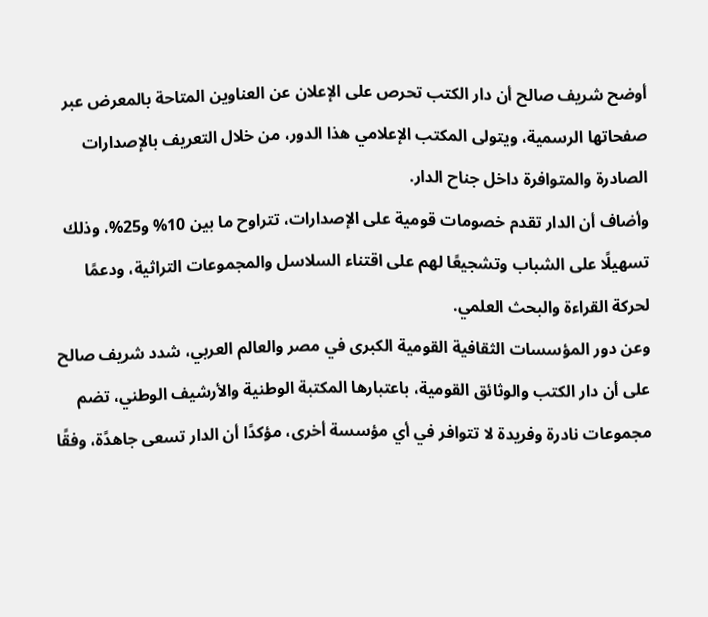أوضح شريف صالح أن دار الكتب تحرص على الإعلان عن العناوين المتاحة بالمعرض عبر صفحاتها الرسمية، ويتولى المكتب الإعلامي هذا الدور، من خلال التعريف بالإصدارات الصادرة والمتوافرة داخل جناح الدار.
وأضاف أن الدار تقدم خصومات قومية على الإصدارات، تتراوح ما بين 10% و25%، وذلك تسهيلًا على الشباب وتشجيعًا لهم على اقتناء السلاسل والمجموعات التراثية، ودعمًا لحركة القراءة والبحث العلمي.
وعن دور المؤسسات الثقافية القومية الكبرى في مصر والعالم العربي، شدد شريف صالح على أن دار الكتب والوثائق القومية، باعتبارها المكتبة الوطنية والأرشيف الوطني، تضم مجموعات نادرة وفريدة لا تتوافر في أي مؤسسة أخرى، مؤكدًا أن الدار تسعى جاهدًة، وفقًا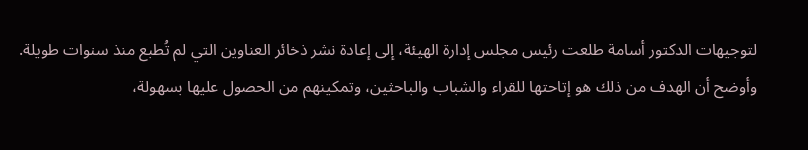لتوجيهات الدكتور أسامة طلعت رئيس مجلس إدارة الهيئة، إلى إعادة نشر ذخائر العناوين التي لم تُطبع منذ سنوات طويلة.
وأوضح أن الهدف من ذلك هو إتاحتها للقراء والشباب والباحثين، وتمكينهم من الحصول عليها بسهولة،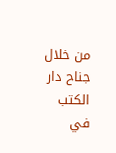من خلال جناح دار الكتب في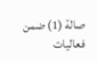صالة (1) ضمن فعاليات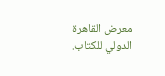معرض القاهرة الدولي للكتاب.